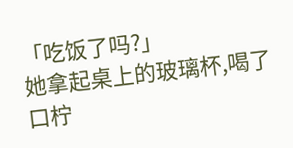「吃饭了吗?」
她拿起桌上的玻璃杯,喝了口柠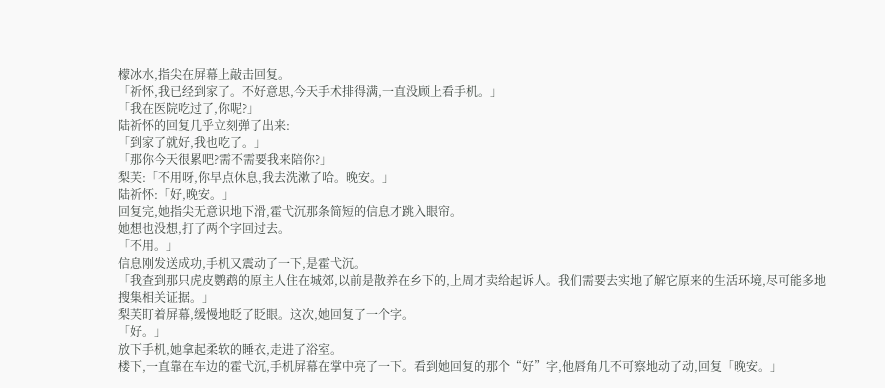檬冰水,指尖在屏幕上敲击回复。
「祈怀,我已经到家了。不好意思,今天手术排得满,一直没顾上看手机。」
「我在医院吃过了,你呢?」
陆祈怀的回复几乎立刻弹了出来:
「到家了就好,我也吃了。」
「那你今天很累吧?需不需要我来陪你?」
梨芙:「不用呀,你早点休息,我去洗漱了哈。晚安。」
陆祈怀:「好,晚安。」
回复完,她指尖无意识地下滑,霍弋沉那条简短的信息才跳入眼帘。
她想也没想,打了两个字回过去。
「不用。」
信息刚发送成功,手机又震动了一下,是霍弋沉。
「我查到那只虎皮鹦鹉的原主人住在城郊,以前是散养在乡下的,上周才卖给起诉人。我们需要去实地了解它原来的生活环境,尽可能多地搜集相关证据。」
梨芙盯着屏幕,缓慢地眨了眨眼。这次,她回复了一个字。
「好。」
放下手机,她拿起柔软的睡衣,走进了浴室。
楼下,一直靠在车边的霍弋沉,手机屏幕在掌中亮了一下。看到她回复的那个“好”字,他唇角几不可察地动了动,回复「晚安。」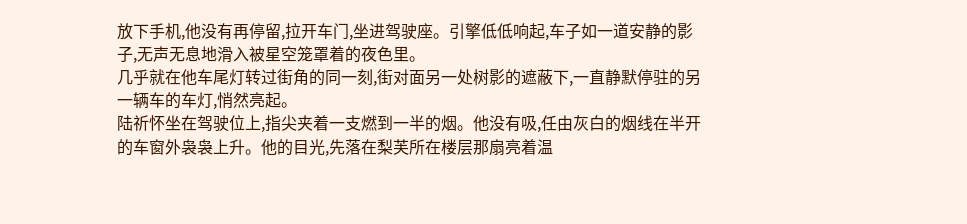放下手机,他没有再停留,拉开车门,坐进驾驶座。引擎低低响起,车子如一道安静的影子,无声无息地滑入被星空笼罩着的夜色里。
几乎就在他车尾灯转过街角的同一刻,街对面另一处树影的遮蔽下,一直静默停驻的另一辆车的车灯,悄然亮起。
陆祈怀坐在驾驶位上,指尖夹着一支燃到一半的烟。他没有吸,任由灰白的烟线在半开的车窗外袅袅上升。他的目光,先落在梨芙所在楼层那扇亮着温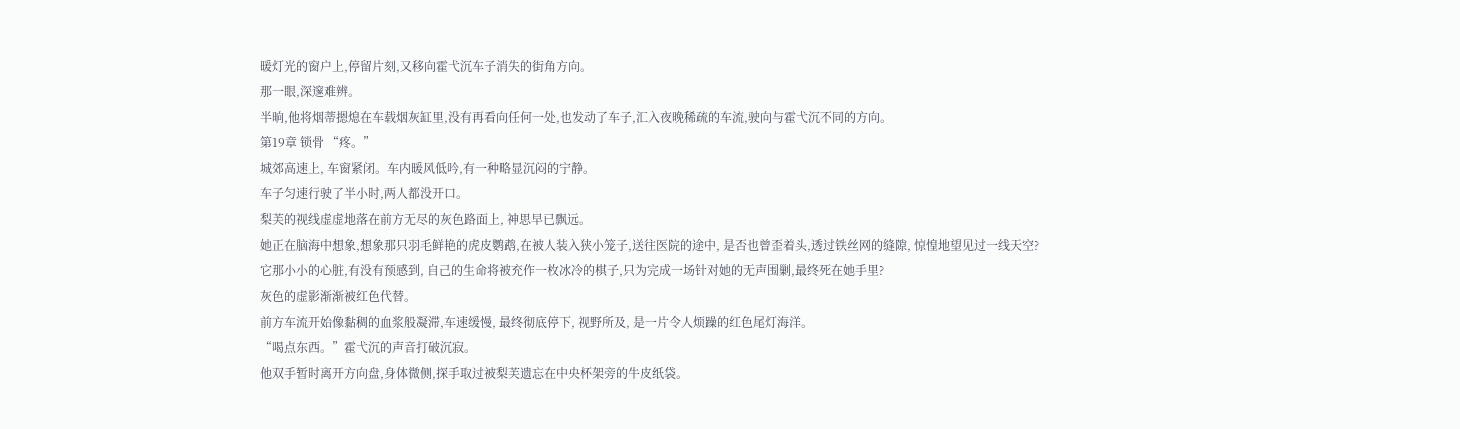暖灯光的窗户上,停留片刻,又移向霍弋沉车子消失的街角方向。
那一眼,深邃难辨。
半晌,他将烟蒂摁熄在车载烟灰缸里,没有再看向任何一处,也发动了车子,汇入夜晚稀疏的车流,驶向与霍弋沉不同的方向。
第19章 锁骨 “疼。”
城郊高速上, 车窗紧闭。车内暖风低吟,有一种略显沉闷的宁静。
车子匀速行驶了半小时,两人都没开口。
梨芙的视线虚虚地落在前方无尽的灰色路面上, 神思早已飘远。
她正在脑海中想象,想象那只羽毛鲜艳的虎皮鹦鹉,在被人装入狭小笼子,送往医院的途中, 是否也曾歪着头,透过铁丝网的缝隙, 惊惶地望见过一线天空?
它那小小的心脏,有没有预感到, 自己的生命将被充作一枚冰冷的棋子,只为完成一场针对她的无声围剿,最终死在她手里?
灰色的虚影渐渐被红色代替。
前方车流开始像黏稠的血浆般凝滞,车速缓慢, 最终彻底停下, 视野所及, 是一片令人烦躁的红色尾灯海洋。
“喝点东西。”霍弋沉的声音打破沉寂。
他双手暂时离开方向盘,身体微侧,探手取过被梨芙遗忘在中央杯架旁的牛皮纸袋。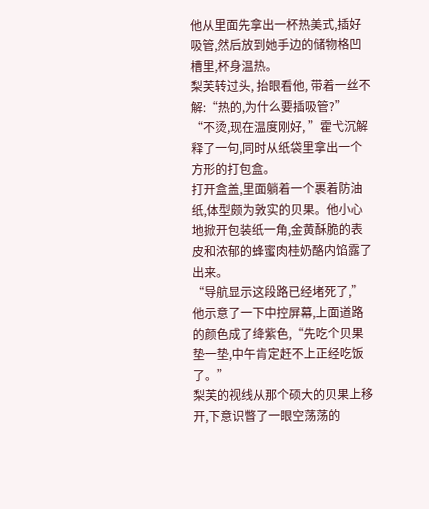他从里面先拿出一杯热美式,插好吸管,然后放到她手边的储物格凹槽里,杯身温热。
梨芙转过头, 抬眼看他, 带着一丝不解:“热的,为什么要插吸管?”
“不烫,现在温度刚好, ”霍弋沉解释了一句,同时从纸袋里拿出一个方形的打包盒。
打开盒盖,里面躺着一个裹着防油纸,体型颇为敦实的贝果。他小心地掀开包装纸一角,金黄酥脆的表皮和浓郁的蜂蜜肉桂奶酪内馅露了出来。
“导航显示这段路已经堵死了,”他示意了一下中控屏幕,上面道路的颜色成了绛紫色,“先吃个贝果垫一垫,中午肯定赶不上正经吃饭了。”
梨芙的视线从那个硕大的贝果上移开,下意识瞥了一眼空荡荡的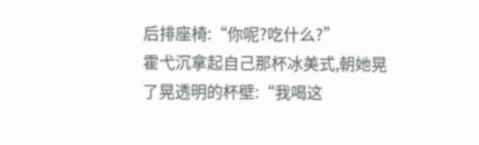后排座椅:“你呢?吃什么?”
霍弋沉拿起自己那杯冰美式,朝她晃了晃透明的杯壁:“我喝这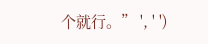个就行。” ', ' ')